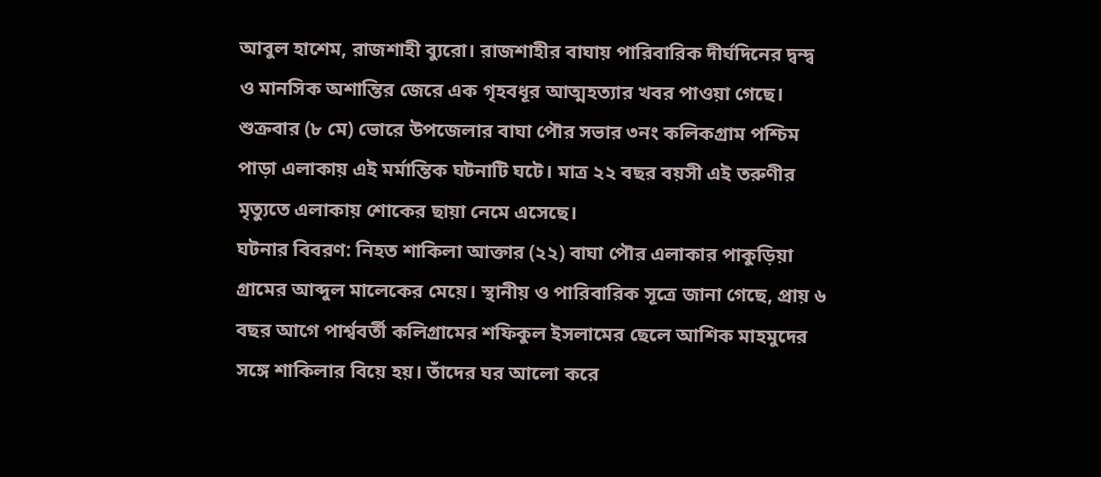আবুল হাশেম, রাজশাহী ব্যুরো। রাজশাহীর বাঘায় পারিবারিক দীর্ঘদিনের দ্বন্দ্ব ও মানসিক অশান্তির জেরে এক গৃহবধূর আত্মহত্যার খবর পাওয়া গেছে। শুক্রবার (৮ মে) ভোরে উপজেলার বাঘা পৌর সভার ৩নং কলিকগ্রাম পশ্চিম পাড়া এলাকায় এই মর্মান্তিক ঘটনাটি ঘটে। মাত্র ২২ বছর বয়সী এই তরুণীর মৃত্যুতে এলাকায় শোকের ছায়া নেমে এসেছে।
ঘটনার বিবরণ: নিহত শাকিলা আক্তার (২২) বাঘা পৌর এলাকার পাকুড়িয়া গ্রামের আব্দুল মালেকের মেয়ে। স্থানীয় ও পারিবারিক সূত্রে জানা গেছে, প্রায় ৬ বছর আগে পার্শ্ববর্তী কলিগ্রামের শফিকুল ইসলামের ছেলে আশিক মাহমুদের সঙ্গে শাকিলার বিয়ে হয়। তাঁদের ঘর আলো করে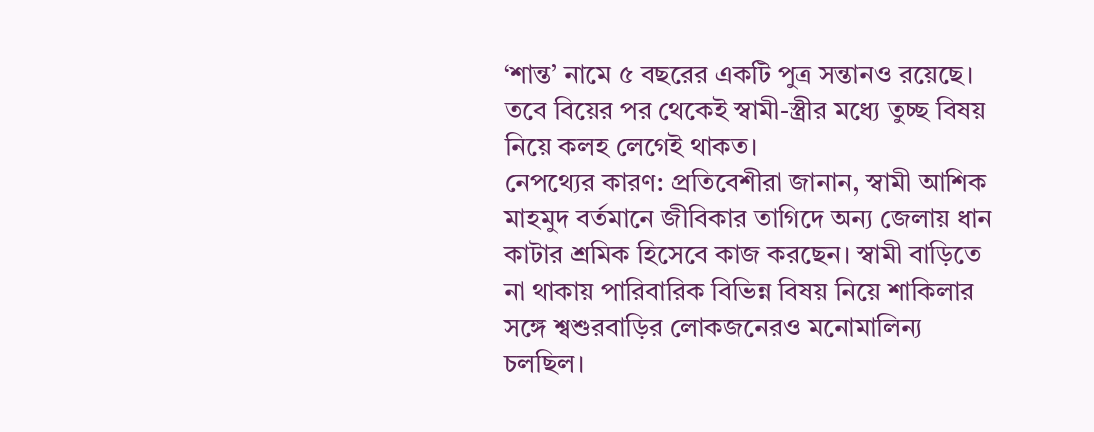‘শান্ত’ নামে ৫ বছরের একটি পুত্র সন্তানও রয়েছে। তবে বিয়ের পর থেকেই স্বামী-স্ত্রীর মধ্যে তুচ্ছ বিষয় নিয়ে কলহ লেগেই থাকত।
নেপথ্যের কারণ: প্রতিবেশীরা জানান, স্বামী আশিক মাহমুদ বর্তমানে জীবিকার তাগিদে অন্য জেলায় ধান কাটার শ্রমিক হিসেবে কাজ করছেন। স্বামী বাড়িতে না থাকায় পারিবারিক বিভিন্ন বিষয় নিয়ে শাকিলার সঙ্গে শ্বশুরবাড়ির লোকজনেরও মনোমালিন্য চলছিল।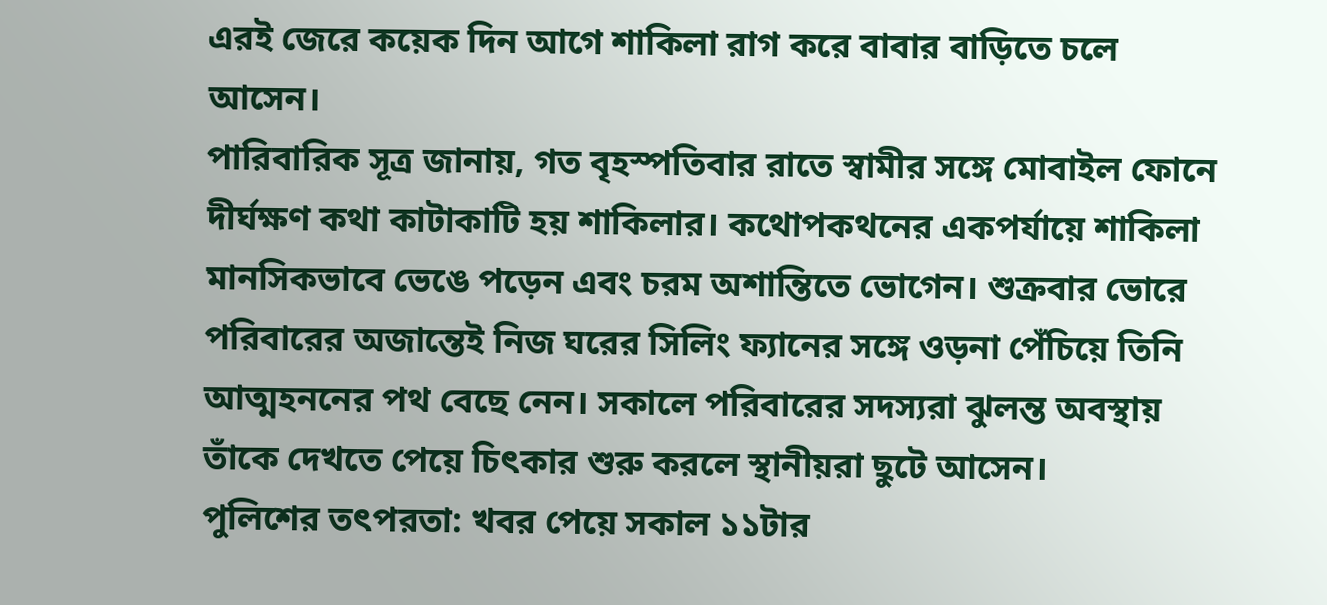এরই জেরে কয়েক দিন আগে শাকিলা রাগ করে বাবার বাড়িতে চলে আসেন।
পারিবারিক সূত্র জানায়, গত বৃহস্পতিবার রাতে স্বামীর সঙ্গে মোবাইল ফোনে দীর্ঘক্ষণ কথা কাটাকাটি হয় শাকিলার। কথোপকথনের একপর্যায়ে শাকিলা মানসিকভাবে ভেঙে পড়েন এবং চরম অশান্তিতে ভোগেন। শুক্রবার ভোরে পরিবারের অজান্তেই নিজ ঘরের সিলিং ফ্যানের সঙ্গে ওড়না পেঁচিয়ে তিনি আত্মহননের পথ বেছে নেন। সকালে পরিবারের সদস্যরা ঝুলন্ত অবস্থায় তাঁকে দেখতে পেয়ে চিৎকার শুরু করলে স্থানীয়রা ছুটে আসেন।
পুলিশের তৎপরতা: খবর পেয়ে সকাল ১১টার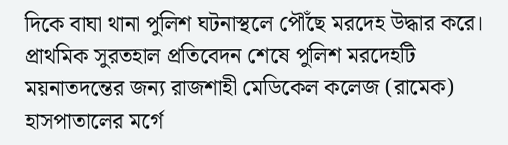দিকে বাঘা থানা পুলিশ ঘটনাস্থলে পৌঁছে মরদেহ উদ্ধার করে। প্রাথমিক সুরতহাল প্রতিবেদন শেষে পুলিশ মরদেহটি ময়নাতদন্তের জন্য রাজশাহী মেডিকেল কলেজ (রামেক) হাসপাতালের মর্গে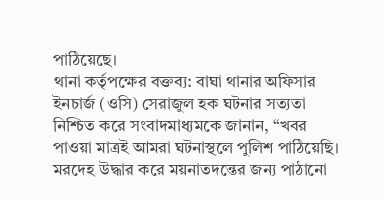পাঠিয়েছে।
থানা কর্তৃপক্ষের বক্তব্য: বাঘা থানার অফিসার ইনচার্জ (ওসি) সেরাজুল হক ঘটনার সত্যতা নিশ্চিত করে সংবাদমাধ্যমকে জানান, “খবর পাওয়া মাত্রই আমরা ঘটনাস্থলে পুলিশ পাঠিয়েছি। মরদেহ উদ্ধার করে ময়নাতদন্তের জন্য পাঠানো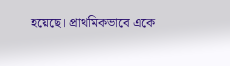হয়েছে। প্রাথমিকভাবে একে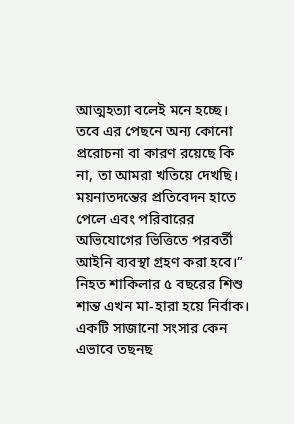আত্মহত্যা বলেই মনে হচ্ছে। তবে এর পেছনে অন্য কোনো প্ররোচনা বা কারণ রয়েছে কি না, তা আমরা খতিয়ে দেখছি। ময়নাতদন্তের প্রতিবেদন হাতে পেলে এবং পরিবারের অভিযোগের ভিত্তিতে পরবর্তী আইনি ব্যবস্থা গ্রহণ করা হবে।”
নিহত শাকিলার ৫ বছরের শিশু শান্ত এখন মা-হারা হয়ে নির্বাক। একটি সাজানো সংসার কেন এভাবে তছনছ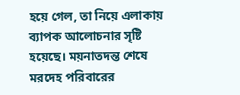হয়ে গেল, তা নিয়ে এলাকায় ব্যাপক আলোচনার সৃষ্টি হয়েছে। ময়নাতদন্ত শেষে মরদেহ পরিবারের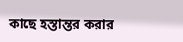কাছে হস্তান্তর করার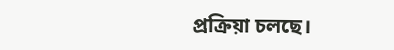প্রক্রিয়া চলছে।